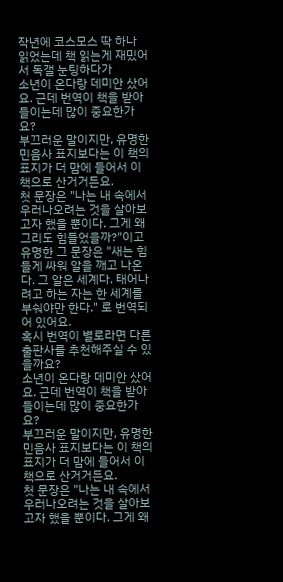작년에 코스모스 딱 하나 읽었는데 책 읽는게 재밌어서 독갤 눈팅하다가
소년이 온다랑 데미안 샀어요. 근데 번역이 책을 받아들이는데 많이 중요한가요?
부끄러운 말이지만, 유명한 민음사 표지보다는 이 책의 표지가 더 맘에 들어서 이 책으로 산거거든요.
첫 문장은 "나는 내 속에서 우러나오려는 것을 살아보고자 했을 뿐이다. 그게 왜 그리도 힘들었을까?"이고 유명한 그 문장은 "새는 힘들게 싸워 알을 깨고 나온다. 그 알은 세계다. 태어나려고 하는 자는 한 세계를 부숴야만 한다." 로 번역되어 있어요.
혹시 번역이 별로라면 다른 출판사를 추천해주실 수 있을까요?
소년이 온다랑 데미안 샀어요. 근데 번역이 책을 받아들이는데 많이 중요한가요?
부끄러운 말이지만, 유명한 민음사 표지보다는 이 책의 표지가 더 맘에 들어서 이 책으로 산거거든요.
첫 문장은 "나는 내 속에서 우러나오려는 것을 살아보고자 했을 뿐이다. 그게 왜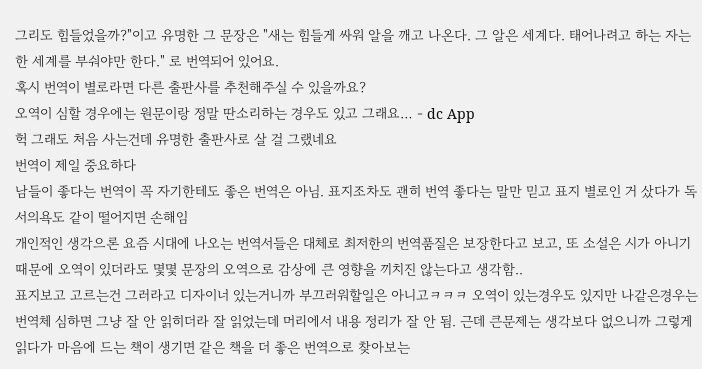그리도 힘들었을까?"이고 유명한 그 문장은 "새는 힘들게 싸워 알을 깨고 나온다. 그 알은 세계다. 태어나려고 하는 자는 한 세계를 부숴야만 한다." 로 번역되어 있어요.
혹시 번역이 별로라면 다른 출판사를 추천해주실 수 있을까요?
오역이 심할 경우에는 원문이랑 정말 딴소리하는 경우도 있고 그래요… - dc App
헉 그래도 처음 사는건데 유명한 출판사로 살 걸 그랬네요
번역이 제일 중요하다
남들이 좋다는 번역이 꼭 자기한테도 좋은 번역은 아님. 표지조차도 괜히 번역 좋다는 말만 믿고 표지 별로인 거 샀다가 독서의욕도 같이 떨어지면 손해임
개인적인 생각으론 요즘 시대에 나오는 번역서들은 대체로 최저한의 번역품질은 보장한다고 보고, 또 소설은 시가 아니기 때문에 오역이 있더라도 몇몇 문장의 오역으로 감상에 큰 영향을 끼치진 않는다고 생각함..
표지보고 고르는건 그러라고 디자이너 있는거니까 부끄러워할일은 아니고ㅋㅋㅋ 오역이 있는경우도 있지만 나같은경우는 번역체 심하면 그냥 잘 안 읽히더라 잘 읽었는데 머리에서 내용 정리가 잘 안 됨. 근데 큰문제는 생각보다 없으니까 그렇게 읽다가 마음에 드는 책이 생기면 같은 책을 더 좋은 번역으로 찾아보는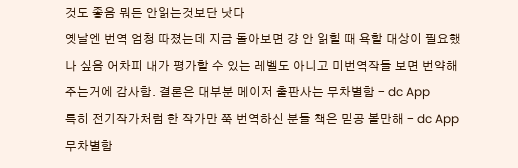것도 좋음 뭐든 안읽는것보단 낫다
옛날엔 번역 엄청 따졌는데 지금 돌아보면 걍 안 읽힐 때 욕할 대상이 필요했나 싶음 어차피 내가 평가할 수 있는 레벨도 아니고 미번역작들 보면 번약해주는거에 감사함. 결론은 대부분 메이저 출판사는 무차별함 - dc App
특히 전기작가처럼 한 작가만 쭉 번역하신 분들 책은 믿공 볼만해 - dc App
무차별함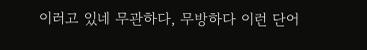이러고 있네 무관하다, 무방하다 이런 단어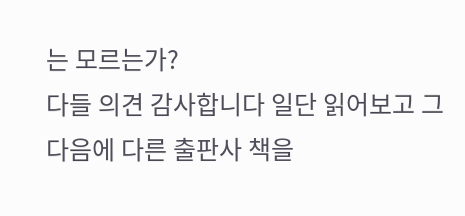는 모르는가?
다들 의견 감사합니다 일단 읽어보고 그 다음에 다른 출판사 책을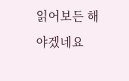읽어보든 해야겠네요